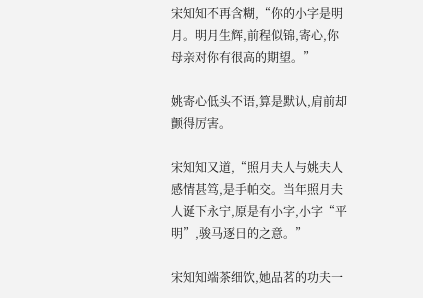宋知知不再含糊,“你的小字是明月。明月生辉,前程似锦,寄心,你母亲对你有很高的期望。”

姚寄心低头不语,算是默认,肩前却颤得厉害。

宋知知又道,“照月夫人与姚夫人感情甚笃,是手帕交。当年照月夫人诞下永宁,原是有小字,小字“平明”,骏马逐日的之意。”

宋知知端茶细饮,她品茗的功夫一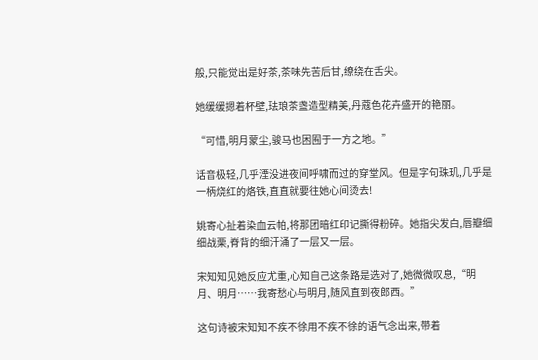般,只能觉出是好茶,茶味先苦后甘,缭绕在舌尖。

她缓缓摁着杯壁,珐琅茶盏造型精美,丹蔻色花卉盛开的艳丽。

“可惜,明月蒙尘,骏马也困囿于一方之地。”

话音极轻,几乎湮没进夜间呼啸而过的穿堂风。但是字句珠玑,几乎是一柄烧红的烙铁,直直就要往她心间烫去!

姚寄心扯着染血云帕,将那团暗红印记撕得粉碎。她指尖发白,唇瓣细细战栗,脊背的细汗涌了一层又一层。

宋知知见她反应尤重,心知自己这条路是选对了,她微微叹息,“明月、明月……我寄愁心与明月,随风直到夜郎西。”

这句诗被宋知知不疾不徐用不疾不徐的语气念出来,带着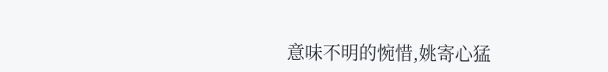意味不明的惋惜,姚寄心猛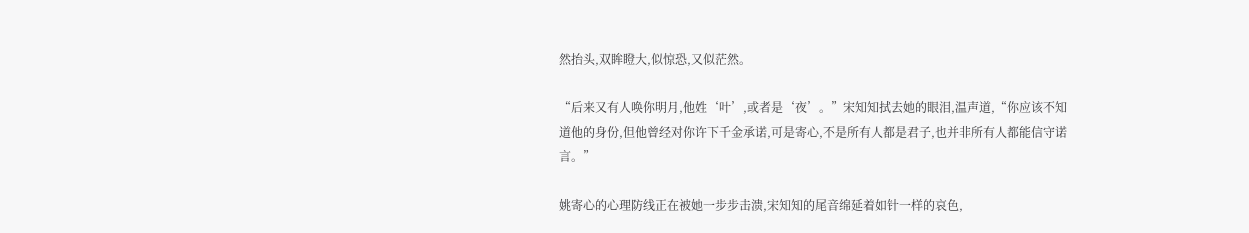然抬头,双眸瞪大,似惊恐,又似茫然。

“后来又有人唤你明月,他姓‘叶’,或者是‘夜’。”宋知知拭去她的眼泪,温声道,“你应该不知道他的身份,但他曾经对你许下千金承诺,可是寄心,不是所有人都是君子,也并非所有人都能信守诺言。”

姚寄心的心理防线正在被她一步步击溃,宋知知的尾音绵延着如针一样的哀色,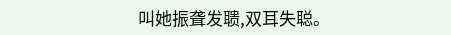叫她振聋发聩,双耳失聪。